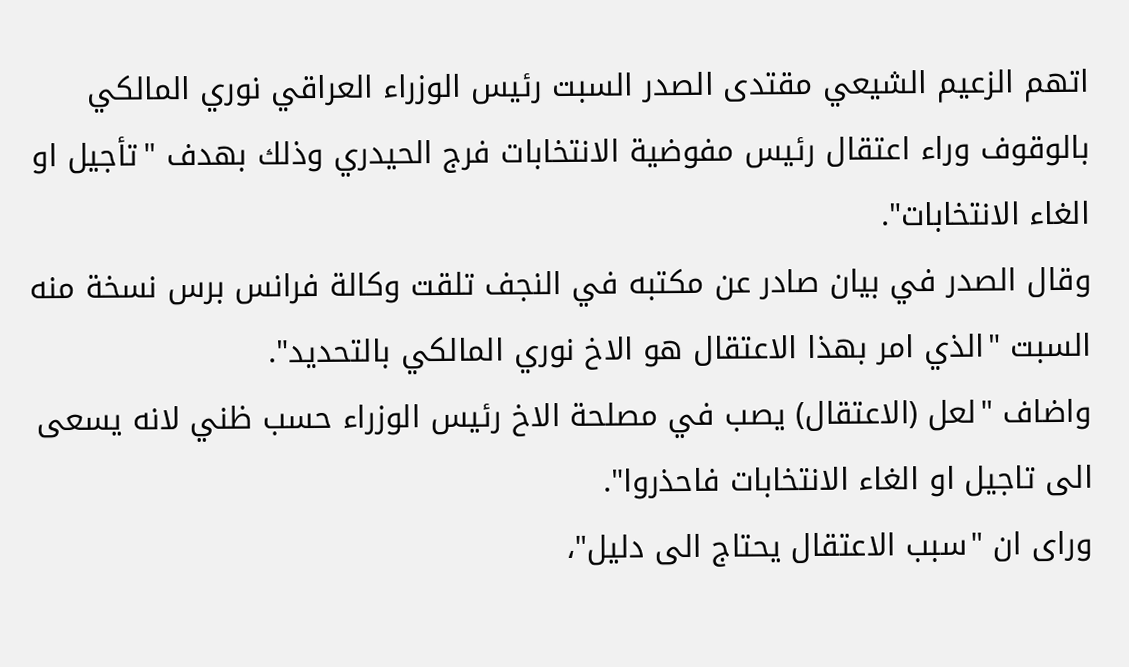اتهم الزعيم الشيعي مقتدى الصدر السبت رئيس الوزراء العراقي نوري المالكي بالوقوف وراء اعتقال رئيس مفوضية الانتخابات فرج الحيدري وذلك بهدف "تأجيل او الغاء الانتخابات".
وقال الصدر في بيان صادر عن مكتبه في النجف تلقت وكالة فرانس برس نسخة منه السبت "الذي امر بهذا الاعتقال هو الاخ نوري المالكي بالتحديد".
واضاف "لعل (الاعتقال) يصب في مصلحة الاخ رئيس الوزراء حسب ظني لانه يسعى الى تاجيل او الغاء الانتخابات فاحذروا".
وراى ان "سبب الاعتقال يحتاج الى دليل"،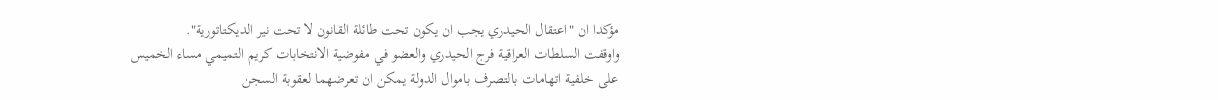مؤكدا ان "اعتقال الحيدري يجب ان يكون تحت طائلة القانون لا تحت نير الديكتاتورية".
واوقفت السلطات العراقية فرج الحيدري والعضو في مفوضية الانتخابات كريم التميمي مساء الخميس على خلفية اتهامات بالتصرف باموال الدولة يمكن ان تعرضهما لعقوبة السجن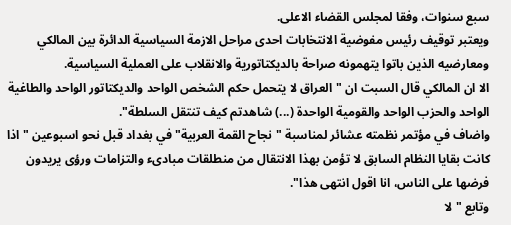سبع سنوات، وفقا لمجلس القضاء الاعلى.
ويعتبر توقيف رئيس مفوضية الانتخابات احدى مراحل الازمة السياسية الدائرة بين المالكي ومعارضيه الذين باتوا يتهمونه صراحة بالديكتاتورية والانقلاب على العملية السياسية.
الا ان المالكي قال السبت ان "العراق لا يتحمل حكم الشخص الواحد والديكتاتور الواحد والطاغية الواحد والحزب الواحد والقومية الواحدة (...) شاهدتم كيف تنتقل السلطة".
واضاف في مؤتمر نظمته عشائر لمناسبة "نجاح القمة العربية" في بغداد قبل نحو اسبوعين "اذا كانت بقايا النظام السابق لا تؤمن بهذا الانتقال من منطلقات مبادىء والتزامات ورؤى يريدون فرضها على الناس، انا اقول انتهى هذا".
وتابع "لا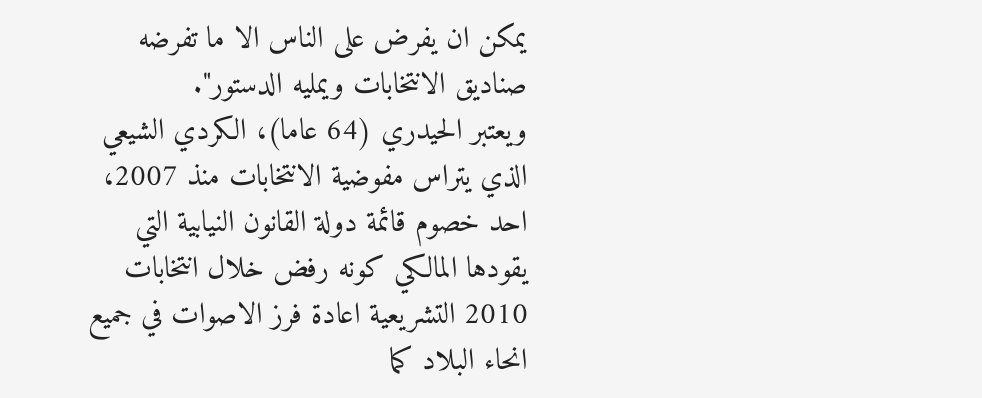يمكن ان يفرض على الناس الا ما تفرضه صناديق الانتخابات ويمليه الدستور".
ويعتبر الحيدري (64 عاما)، الكردي الشيعي الذي يتراس مفوضية الانتخابات منذ 2007، احد خصوم قائمة دولة القانون النيابية التي يقودها المالكي كونه رفض خلال انتخابات 2010 التشريعية اعادة فرز الاصوات في جميع انحاء البلاد كما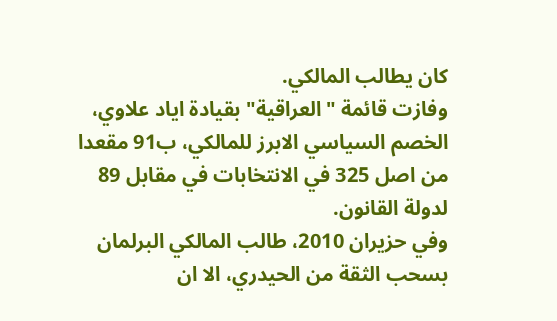كان يطالب المالكي.
وفازت قائمة "العراقية" بقيادة اياد علاوي، الخصم السياسي الابرز للمالكي، ب91 مقعدا من اصل 325 في الانتخابات في مقابل 89 لدولة القانون.
وفي حزيران 2010، طالب المالكي البرلمان بسحب الثقة من الحيدري، الا ان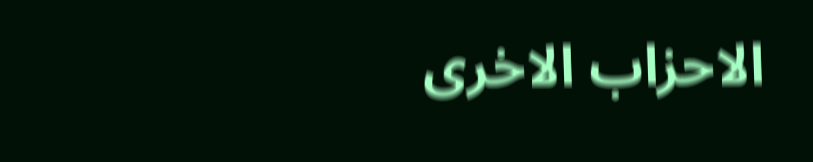الاحزاب الاخرى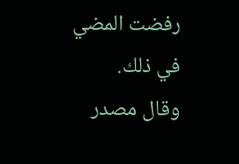رفضت المضي في ذلك.
وقال مصدر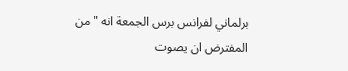برلماني لفرانس برس الجمعة انه "من المفترض ان يصوت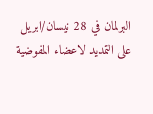البرلمان في 28 نيسان/ابريل على التمديد لاعضاء المفوضية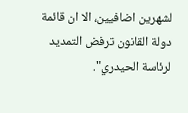لشهرين اضافيين، الا ان قائمة دولة القانون ترفض التمديد لرئاسة الحيدري".